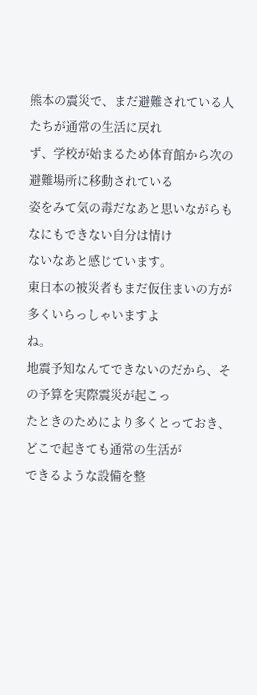熊本の震災で、まだ避難されている人たちが通常の生活に戻れ
ず、学校が始まるため体育館から次の避難場所に移動されている
姿をみて気の毒だなあと思いながらもなにもできない自分は情け
ないなあと感じています。
東日本の被災者もまだ仮住まいの方が多くいらっしゃいますよ
ね。
地震予知なんてできないのだから、その予算を実際震災が起こっ
たときのためにより多くとっておき、どこで起きても通常の生活が
できるような設備を整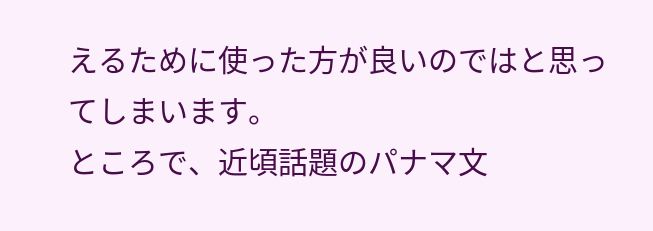えるために使った方が良いのではと思っ
てしまいます。
ところで、近頃話題のパナマ文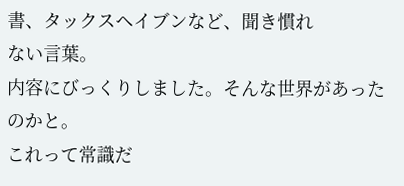書、タックスヘイブンなど、聞き慣れ
ない言葉。
内容にびっくりしました。そんな世界があったのかと。
これって常識だ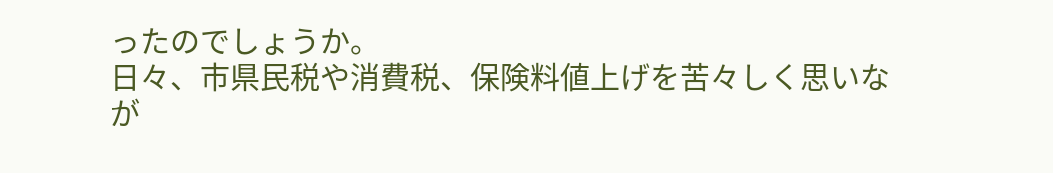ったのでしょうか。
日々、市県民税や消費税、保険料値上げを苦々しく思いなが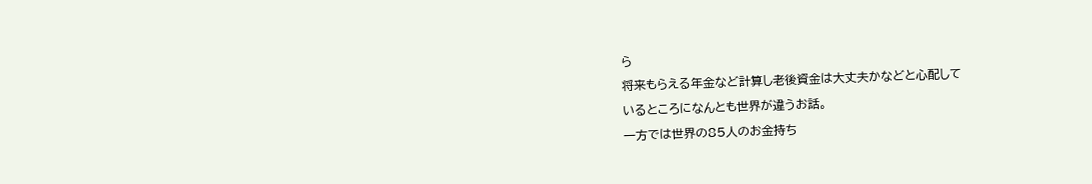ら
将来もらえる年金など計算し老後資金は大丈夫かなどと心配して
いるところになんとも世界が違うお話。
一方では世界の85人のお金持ち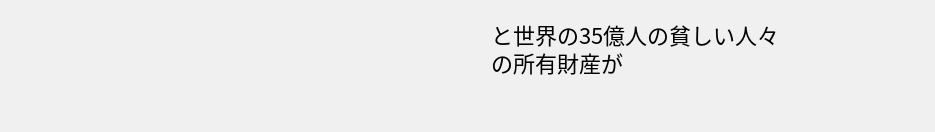と世界の35億人の貧しい人々
の所有財産が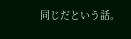同じだという話。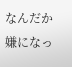なんだか嫌になっ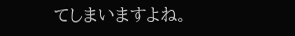てしまいますよね。